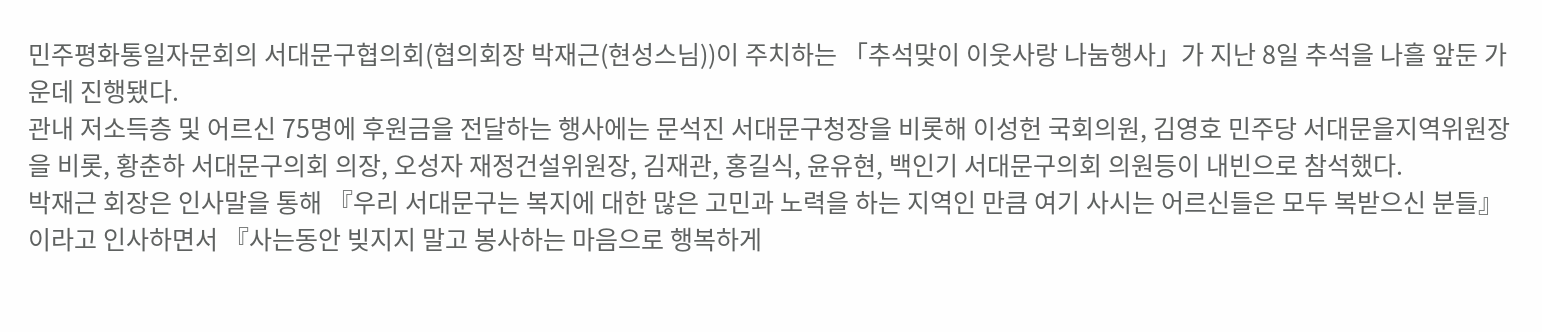민주평화통일자문회의 서대문구협의회(협의회장 박재근(현성스님))이 주치하는 「추석맞이 이웃사랑 나눔행사」가 지난 8일 추석을 나흘 앞둔 가운데 진행됐다.
관내 저소득층 및 어르신 75명에 후원금을 전달하는 행사에는 문석진 서대문구청장을 비롯해 이성헌 국회의원, 김영호 민주당 서대문을지역위원장을 비롯, 황춘하 서대문구의회 의장, 오성자 재정건설위원장, 김재관, 홍길식, 윤유현, 백인기 서대문구의회 의원등이 내빈으로 참석했다.
박재근 회장은 인사말을 통해 『우리 서대문구는 복지에 대한 많은 고민과 노력을 하는 지역인 만큼 여기 사시는 어르신들은 모두 복받으신 분들』이라고 인사하면서 『사는동안 빚지지 말고 봉사하는 마음으로 행복하게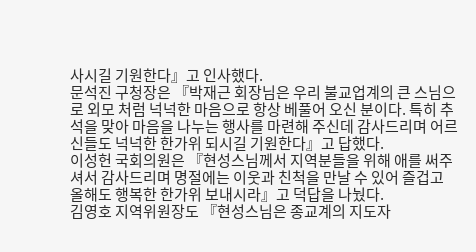사시길 기원한다』고 인사했다.
문석진 구청장은 『박재근 회장님은 우리 불교업계의 큰 스님으로 외모 처럼 넉넉한 마음으로 항상 베풀어 오신 분이다. 특히 추석을 맞아 마음을 나누는 행사를 마련해 주신데 감사드리며 어르신들도 넉넉한 한가위 되시길 기원한다』고 답했다.
이성헌 국회의원은 『현성스님께서 지역분들을 위해 애를 써주셔서 감사드리며 명절에는 이웃과 친척을 만날 수 있어 즐겁고 올해도 행복한 한가위 보내시라』고 덕답을 나눴다.
김영호 지역위원장도 『현성스님은 종교계의 지도자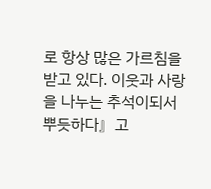로 항상 많은 가르침을 받고 있다. 이웃과 사랑을 나누는 추석이되서 뿌듯하다』고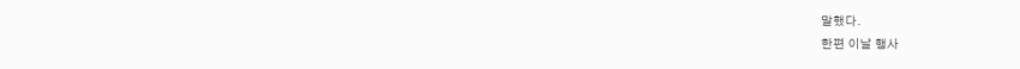말했다.
한편 이날 행사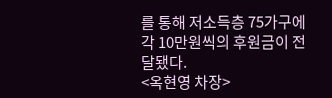를 통해 저소득층 75가구에 각 10만원씩의 후원금이 전달됐다.
<옥현영 차장>